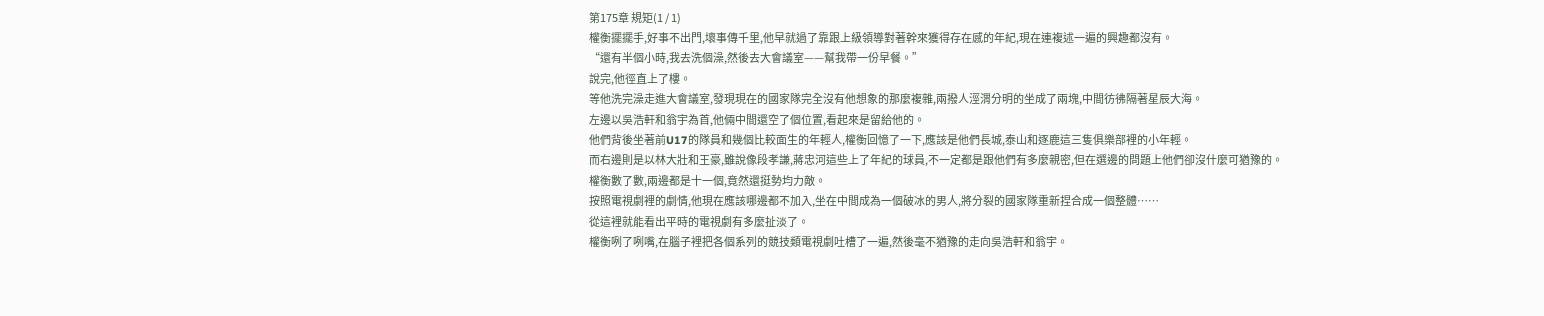第175章 規矩(1 / 1)
權衡擺擺手,好事不出門,壞事傳千里,他早就過了靠跟上級領導對著幹來獲得存在感的年紀,現在連複述一遍的興趣都沒有。
“還有半個小時,我去洗個澡,然後去大會議室——幫我帶一份早餐。”
說完,他徑直上了樓。
等他洗完澡走進大會議室,發現現在的國家隊完全沒有他想象的那麼複雜,兩撥人涇渭分明的坐成了兩塊,中間彷彿隔著星辰大海。
左邊以吳浩軒和翁宇為首,他倆中間還空了個位置,看起來是留給他的。
他們背後坐著前U17的隊員和幾個比較面生的年輕人,權衡回憶了一下,應該是他們長城,泰山和逐鹿這三隻俱樂部裡的小年輕。
而右邊則是以林大壯和王豪,雖說像段孝謙,蔣忠河這些上了年紀的球員,不一定都是跟他們有多麼親密,但在選邊的問題上他們卻沒什麼可猶豫的。
權衡數了數,兩邊都是十一個,竟然還挺勢均力敵。
按照電視劇裡的劇情,他現在應該哪邊都不加入,坐在中間成為一個破冰的男人,將分裂的國家隊重新捏合成一個整體……
從這裡就能看出平時的電視劇有多麼扯淡了。
權衡咧了咧嘴,在腦子裡把各個系列的競技類電視劇吐槽了一遍,然後毫不猶豫的走向吳浩軒和翁宇。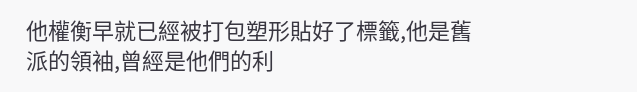他權衡早就已經被打包塑形貼好了標籤,他是舊派的領袖,曾經是他們的利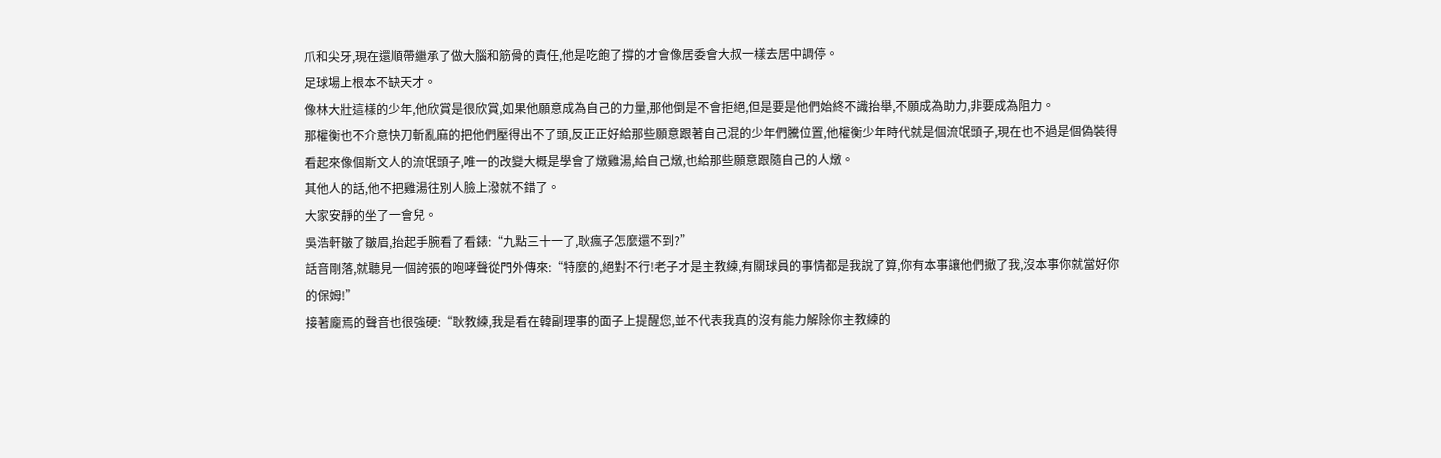爪和尖牙,現在還順帶繼承了做大腦和筋骨的責任,他是吃飽了撐的才會像居委會大叔一樣去居中調停。
足球場上根本不缺天才。
像林大壯這樣的少年,他欣賞是很欣賞,如果他願意成為自己的力量,那他倒是不會拒絕,但是要是他們始終不識抬舉,不願成為助力,非要成為阻力。
那權衡也不介意快刀斬亂麻的把他們壓得出不了頭,反正正好給那些願意跟著自己混的少年們騰位置,他權衡少年時代就是個流氓頭子,現在也不過是個偽裝得看起來像個斯文人的流氓頭子,唯一的改變大概是學會了燉雞湯,給自己燉,也給那些願意跟隨自己的人燉。
其他人的話,他不把雞湯往別人臉上潑就不錯了。
大家安靜的坐了一會兒。
吳浩軒皺了皺眉,抬起手腕看了看錶:“九點三十一了,耿瘋子怎麼還不到?”
話音剛落,就聽見一個誇張的咆哮聲從門外傳來:“特麼的,絕對不行!老子才是主教練,有關球員的事情都是我說了算,你有本事讓他們撤了我,沒本事你就當好你的保姆!”
接著龐焉的聲音也很強硬:“耿教練,我是看在韓副理事的面子上提醒您,並不代表我真的沒有能力解除你主教練的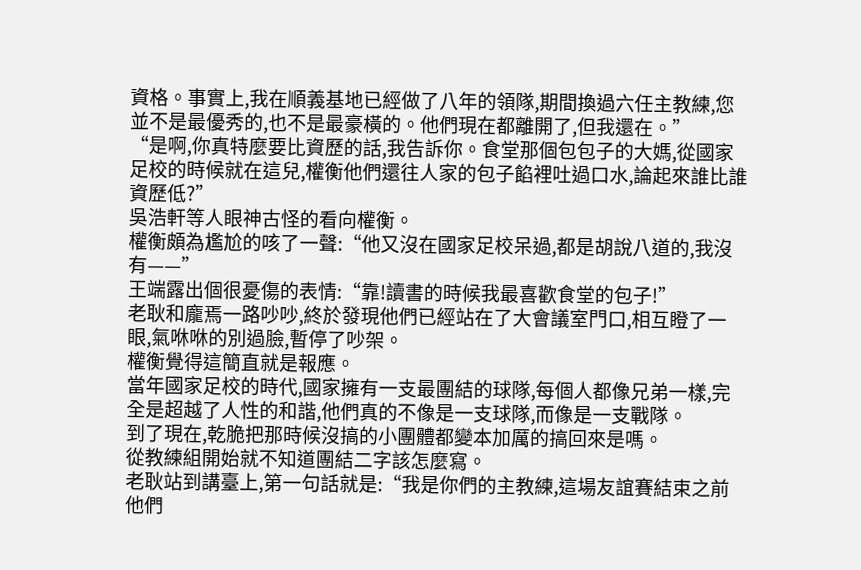資格。事實上,我在順義基地已經做了八年的領隊,期間換過六任主教練,您並不是最優秀的,也不是最豪橫的。他們現在都離開了,但我還在。”
“是啊,你真特麼要比資歷的話,我告訴你。食堂那個包包子的大媽,從國家足校的時候就在這兒,權衡他們還往人家的包子餡裡吐過口水,論起來誰比誰資歷低?”
吳浩軒等人眼神古怪的看向權衡。
權衡頗為尷尬的咳了一聲:“他又沒在國家足校呆過,都是胡說八道的,我沒有——”
王端露出個很憂傷的表情:“靠!讀書的時候我最喜歡食堂的包子!”
老耿和龐焉一路吵吵,終於發現他們已經站在了大會議室門口,相互瞪了一眼,氣咻咻的別過臉,暫停了吵架。
權衡覺得這簡直就是報應。
當年國家足校的時代,國家擁有一支最團結的球隊,每個人都像兄弟一樣,完全是超越了人性的和諧,他們真的不像是一支球隊,而像是一支戰隊。
到了現在,乾脆把那時候沒搞的小團體都變本加厲的搞回來是嗎。
從教練組開始就不知道團結二字該怎麼寫。
老耿站到講臺上,第一句話就是:“我是你們的主教練,這場友誼賽結束之前他們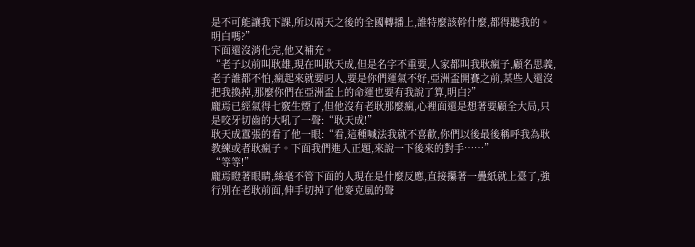是不可能讓我下課,所以兩天之後的全國轉播上,誰特麼該幹什麼,都得聽我的。明白嗎?”
下面還沒消化完,他又補充。
“老子以前叫耿雄,現在叫耿天成,但是名字不重要,人家都叫我耿瘋子,顧名思義,老子誰都不怕,瘋起來就要叼人,要是你們運氣不好,亞洲盃開賽之前,某些人還沒把我換掉,那麼你們在亞洲盃上的命運也要有我說了算,明白?”
龐焉已經氣得七竅生煙了,但他沒有老耿那麼瘋,心裡面還是想著要顧全大局,只是咬牙切齒的大吼了一聲:“耿天成!”
耿天成囂張的看了他一眼:“看,這種喊法我就不喜歡,你們以後最後稱呼我為耿教練或者耿瘋子。下面我們進入正題,來說一下後來的對手……”
“等等!”
龐焉瞪著眼睛,絲毫不管下面的人現在是什麼反應,直接攥著一疊紙就上臺了,強行別在老耿前面,伸手切掉了他麥克風的聲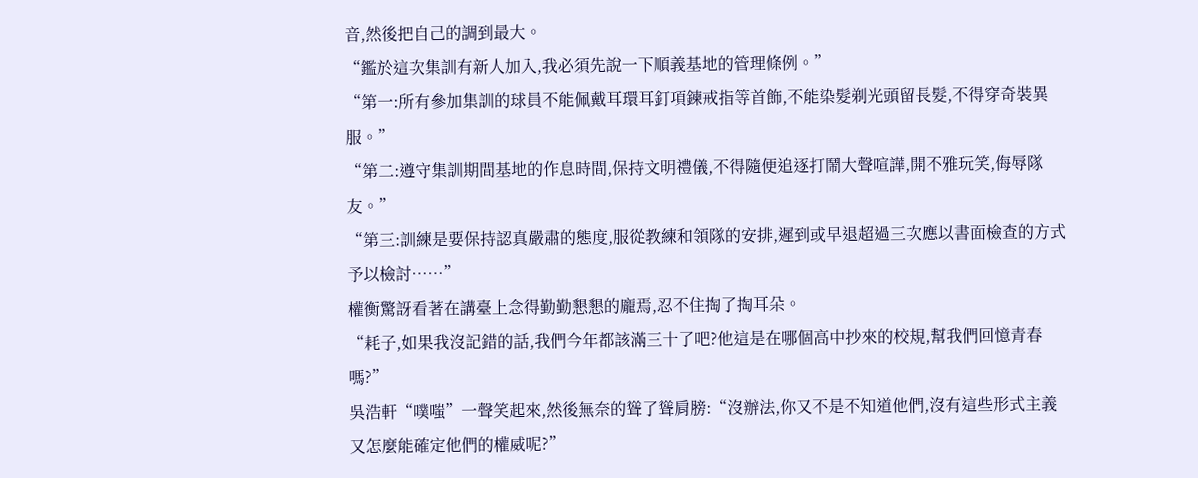音,然後把自己的調到最大。
“鑑於這次集訓有新人加入,我必須先說一下順義基地的管理條例。”
“第一:所有參加集訓的球員不能佩戴耳環耳釘項鍊戒指等首飾,不能染髮剃光頭留長髮,不得穿奇裝異服。”
“第二:遵守集訓期間基地的作息時間,保持文明禮儀,不得隨便追逐打鬧大聲喧譁,開不雅玩笑,侮辱隊友。”
“第三:訓練是要保持認真嚴肅的態度,服從教練和領隊的安排,遲到或早退超過三次應以書面檢查的方式予以檢討……”
權衡驚訝看著在講臺上念得勤勤懇懇的龐焉,忍不住掏了掏耳朵。
“耗子,如果我沒記錯的話,我們今年都該滿三十了吧?他這是在哪個高中抄來的校規,幫我們回憶青春嗎?”
吳浩軒“噗嗤”一聲笑起來,然後無奈的聳了聳肩膀:“沒辦法,你又不是不知道他們,沒有這些形式主義又怎麼能確定他們的權威呢?”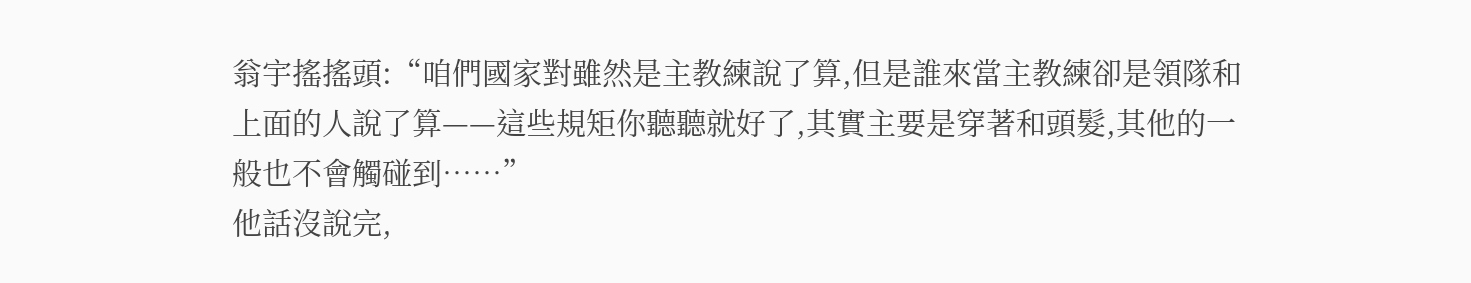翁宇搖搖頭:“咱們國家對雖然是主教練說了算,但是誰來當主教練卻是領隊和上面的人說了算——這些規矩你聽聽就好了,其實主要是穿著和頭髮,其他的一般也不會觸碰到……”
他話沒說完,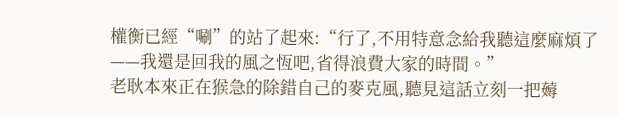權衡已經“唰”的站了起來:“行了,不用特意念給我聽這麼麻煩了——我還是回我的風之恆吧,省得浪費大家的時間。”
老耿本來正在猴急的除錯自己的麥克風,聽見這話立刻一把薅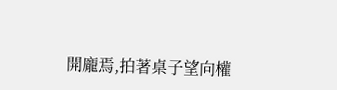開龐焉,拍著桌子望向權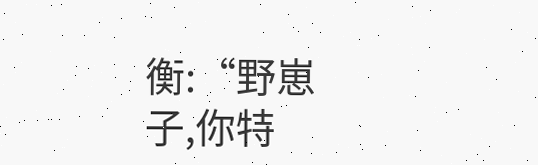衡:“野崽子,你特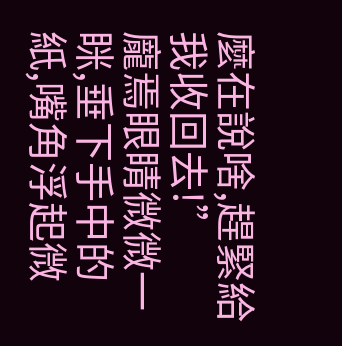麼在說啥,趕緊給我收回去!”
龐焉眼睛微微一眯,垂下手中的紙,嘴角浮起微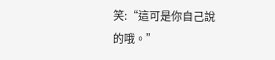笑:“這可是你自己說的哦。”